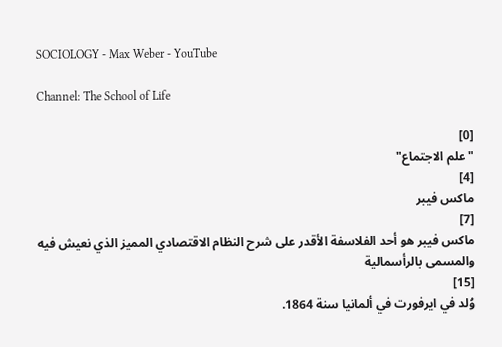SOCIOLOGY - Max Weber - YouTube

Channel: The School of Life

[0]
"علم الاجتماع"
[4]
ماكس فيبر
[7]
ماكس فيبر هو أحد الفلاسفة الأقدر على شرح النظام الاقتصادي المميز الذي نعيش فيه والمسمى بالرأسمالية
[15]
وُلد في ايرفورت في ألمانيا سنة 1864.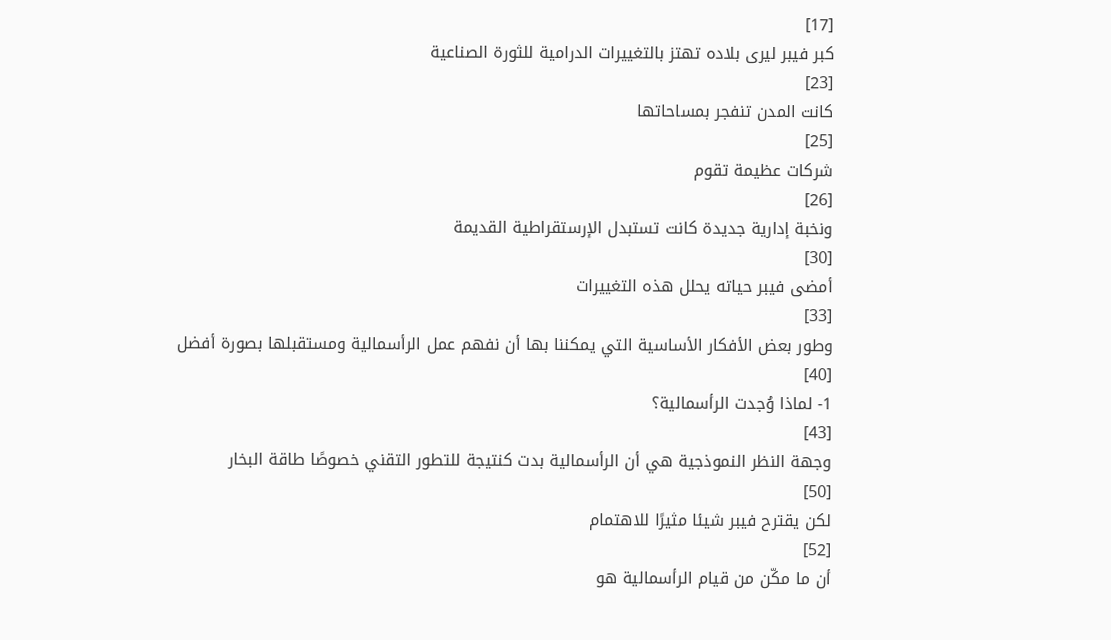[17]
كبر فيبر ليرى بلاده تهتز بالتغييرات الدرامية للثورة الصناعية
[23]
كانت المدن تنفجر بمساحاتها
[25]
شركات عظيمة تقوم
[26]
ونخبة إدارية جديدة كانت تستبدل الإرستقراطية القديمة
[30]
أمضى فيبر حياته يحلل هذه التغييرات
[33]
وطور بعض الأفكار الأساسية التي يمكننا بها أن نفهم عمل الرأسمالية ومستقبلها بصورة أفضل
[40]
1- لماذا وُجدت الرأسمالية؟
[43]
وجهة النظر النموذجية هي أن الرأسمالية بدت كنتيجة للتطور التقني خصوصًا طاقة البخار
[50]
لكن يقترح فيبر شيئا مثيرًا للاهتمام
[52]
أن ما مكّن من قيام الرأسمالية هو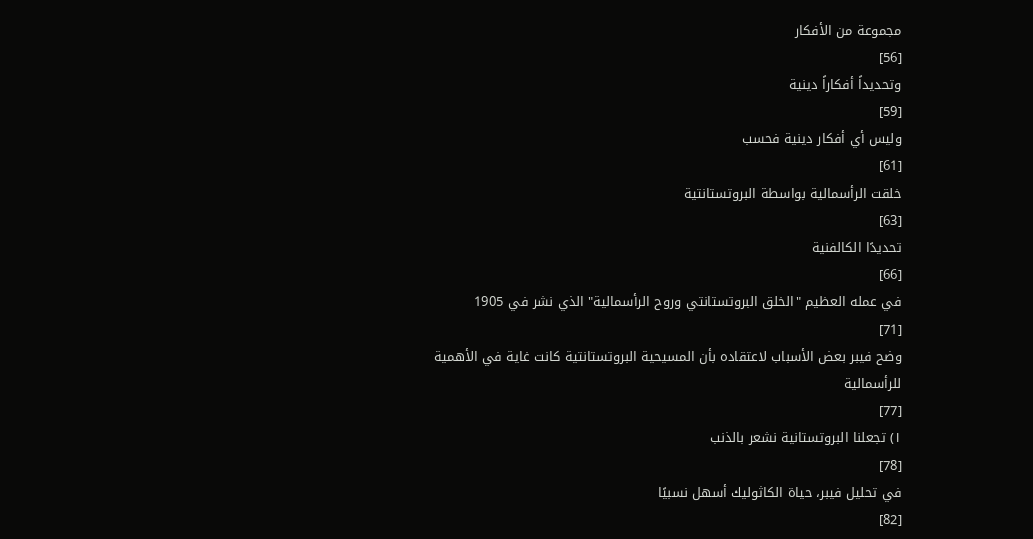مجموعة من الأفكار
[56]
وتحديداً أفكاراً دينية
[59]
وليس أي أفكار دينية فحسب
[61]
خلقت الرأسمالية بواسطة البروتستانتية
[63]
تحديدًا الكالفنية
[66]
في عمله العظيم "الخلق البروتستانتي وروح الرأسمالية" الذي نشر في 1905
[71]
وضح فيبر بعض الأسباب لاعتقاده بأن المسيحية البروتستانتية كانت غاية في الأهمية للرأسمالية
[77]
١) تجعلنا البروتستانية نشعر بالذنب
[78]
في تحليل فيبر، حياة الكاثوليك أسهل نسبيًا
[82]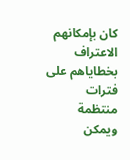كان بإمكانهم الاعتراف بخطاياهم على فترات منتظمة ويمكن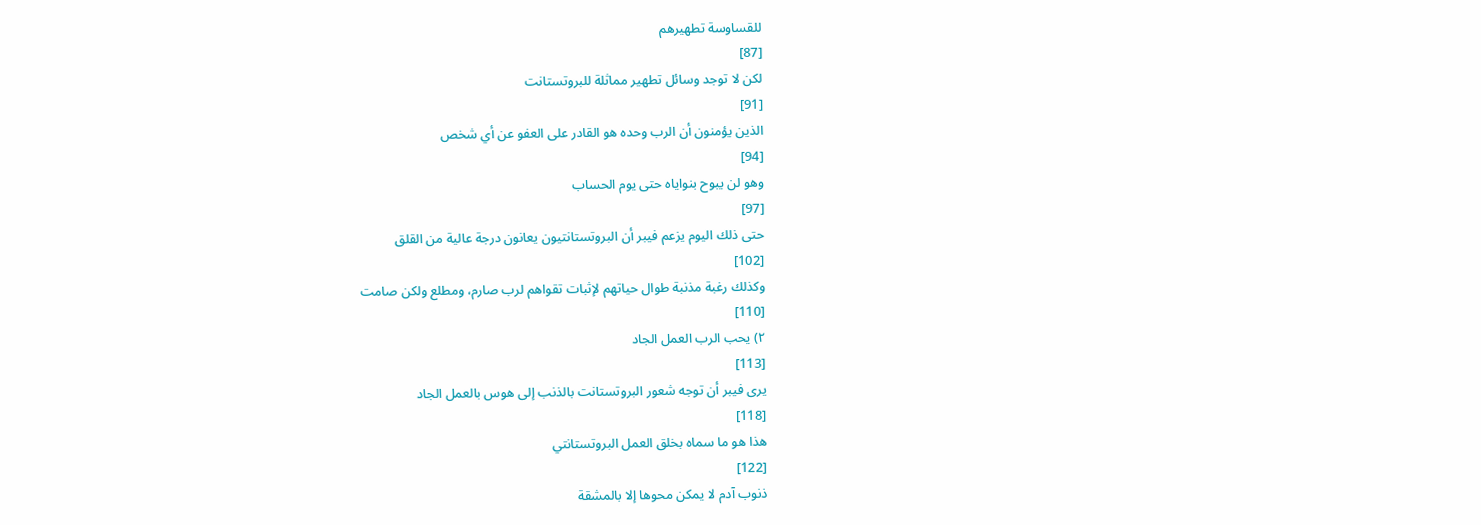للقساوسة تطهيرهم
[87]
لكن لا توجد وسائل تطهير مماثلة للبروتستانت
[91]
الذين يؤمنون أن الرب وحده هو القادر على العفو عن أي شخص
[94]
وهو لن يبوح بنواياه حتى يوم الحساب
[97]
حتى ذلك اليوم يزعم فيبر أن البروتستانتيون يعانون درجة عالية من القلق
[102]
وكذلك رغبة مذنبة طوال حياتهم لإثبات تقواهم لرب صارم، ومطلع ولكن صامت
[110]
٢) يحب الرب العمل الجاد
[113]
يرى فيبر أن توجه شعور البروتستانت بالذنب إلى هوس بالعمل الجاد
[118]
هذا هو ما سماه بخلق العمل البروتستانتي
[122]
ذنوب آدم لا يمكن محوها إلا بالمشقة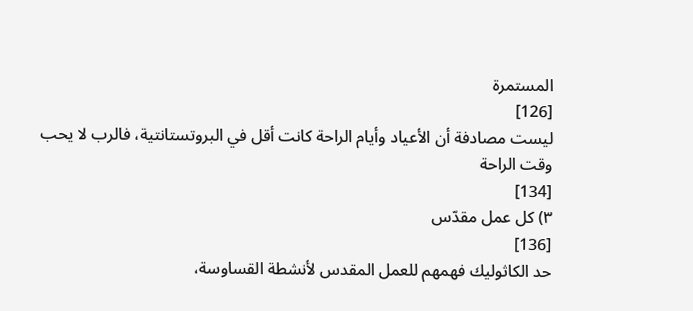المستمرة
[126]
ليست مصادفة أن الأعياد وأيام الراحة كانت أقل في البروتستانتية، فالرب لا يحب وقت الراحة
[134]
٣) كل عمل مقدّس
[136]
حد الكاثوليك فهمهم للعمل المقدس لأنشطة القساوسة،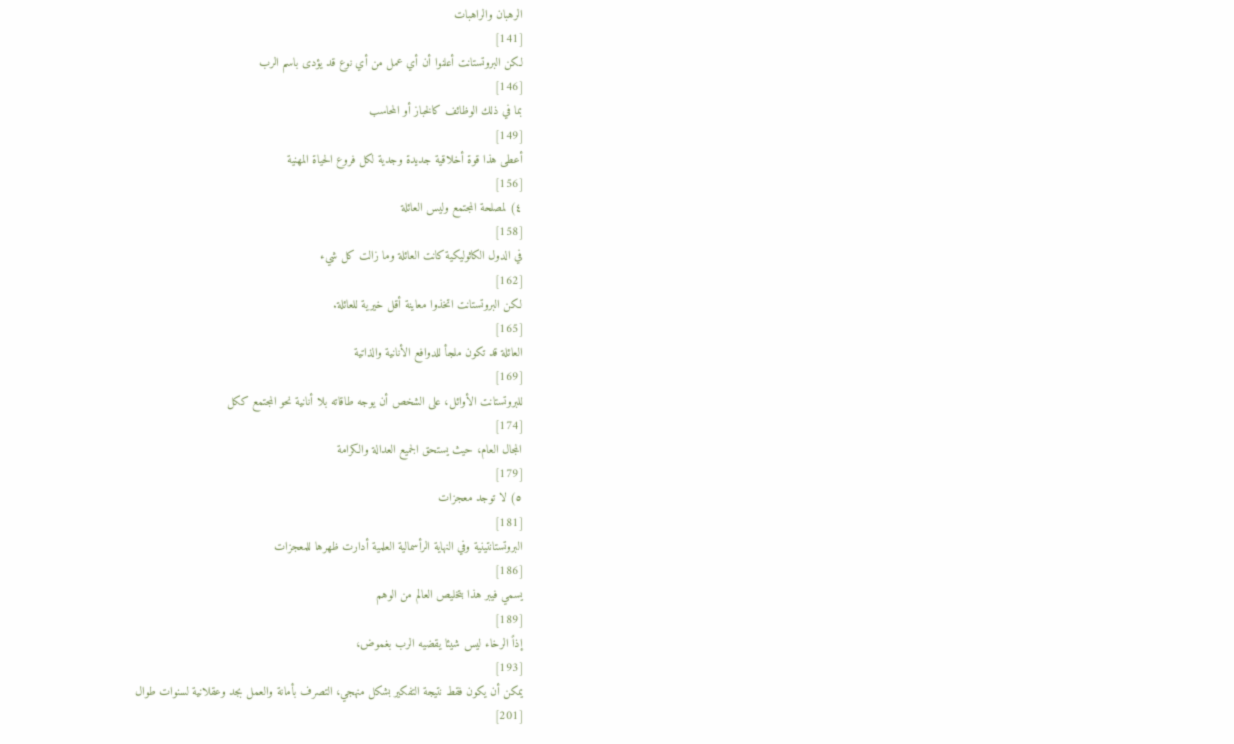الرهبان والراهبات
[141]
لكن البروتستانت أعلنوا أن أي عمل من أي نوع قد يؤدى باسم الرب
[146]
بما في ذلك الوظائف كالخباز أو المحاسب
[149]
أعطى هذا قوة أخلاقية جديدة وجدية لكل فروع الحياة المهنية
[156]
٤) لمصلحة المجتمع وليس العائلة
[158]
في الدول الكاثوليكية كانت العائلة وما زالت كل شيء
[162]
لكن البروتستانت اتخذوا معاينة أقل خيرية للعائلة.
[165]
العائلة قد تكون ملجأ للدوافع الأنانية والذاتية
[169]
للبروتستانت الأوائل، على الشخص أن يوجه طاقاته بلا أنانية نحو المجتمع ككل
[174]
المجال العام، حيث يستحق الجميع العدالة والكرامة
[179]
٥) لا توجد معجزات
[181]
البروتستانتينية وفي النهاية الرأسمالية العلمية أدارت ظهرها للمعجزات
[186]
يسمي فيبر هذا بتخليص العالم من الوهم
[189]
إذاً الرخاء ليس شيئا يقضيه الرب بغموض،
[193]
يمكن أن يكون فقط نتيجة التفكير بشكل منهجي، التصرف بأمانة والعمل بجد وعقلانية لسنوات طوال
[201]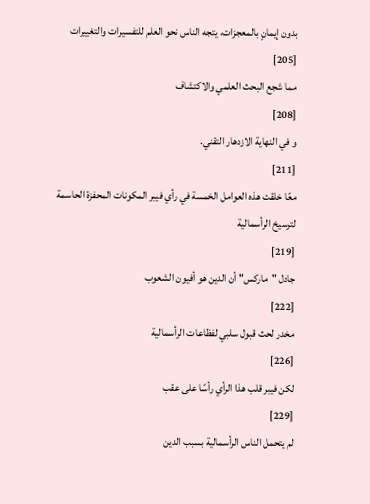بدون إيمانٍ بالمعجزات، يتجه الناس نحو العلم للتفسيرات والتغييرات
[205]
مما شجع البحث العلمي والاكتشاف
[208]
و في النهاية الازدهار التقني.
[211]
معًا خلقت هذه العوامل الخمسة في رأي فيبر المكونات المحفزة الحاسمة لترسيخ الرأسمالية
[219]
جادل "ماركس" أن الدين هو أفيون الشعوب
[222]
مخدر لحث قبول سلبي لفظاعات الرأسمالية
[226]
لكن فيبر قلب هذا الرأي رأسًا على عقب
[229]
لم يتحمل الناس الرأسمالية بسبب الدين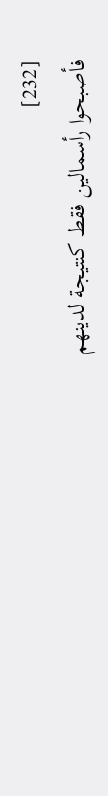[232]
فأصبحوا رأسمالين فقط كنتيجة لدينهم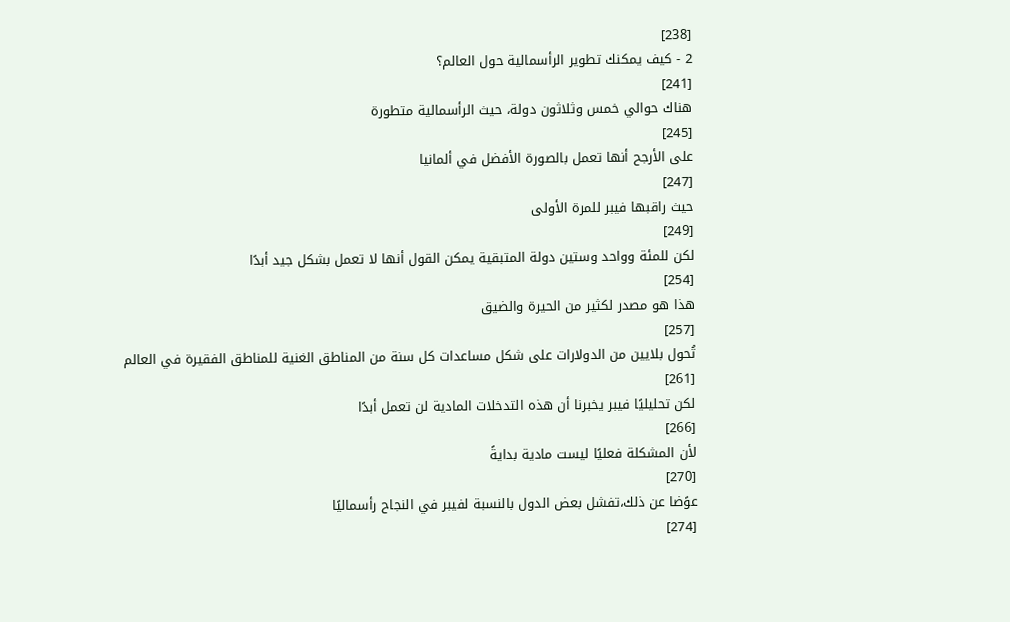[238]
2 - كيف يمكنك تطوير الرأسمالية حول العالم؟
[241]
هناك حوالي خمس وثلاثون دولة، حيث الرأسمالية متطورة
[245]
على الأرجح أنها تعمل بالصورة الأفضل في ألمانيا
[247]
حيث راقبها فيبر للمرة الأولى
[249]
لكن للمئة وواحد وستين دولة المتبقية يمكن القول أنها لا تعمل بشكل جيد أبدًا
[254]
هذا هو مصدر لكثير من الحيرة والضيق
[257]
تُحول بلايين من الدولارات على شكل مساعدات كل سنة من المناطق الغنية للمناطق الفقيرة في العالم
[261]
لكن تحليليًا فيبر يخبرنا أن هذه التدخلات المادية لن تعمل أبدًا
[266]
لأن المشكلة فعليًا ليست مادية بدايةً
[270]
عوًضا عن ذلك،تفشل بعض الدول بالنسبة لفيبر في النجاح رأسماليًا
[274]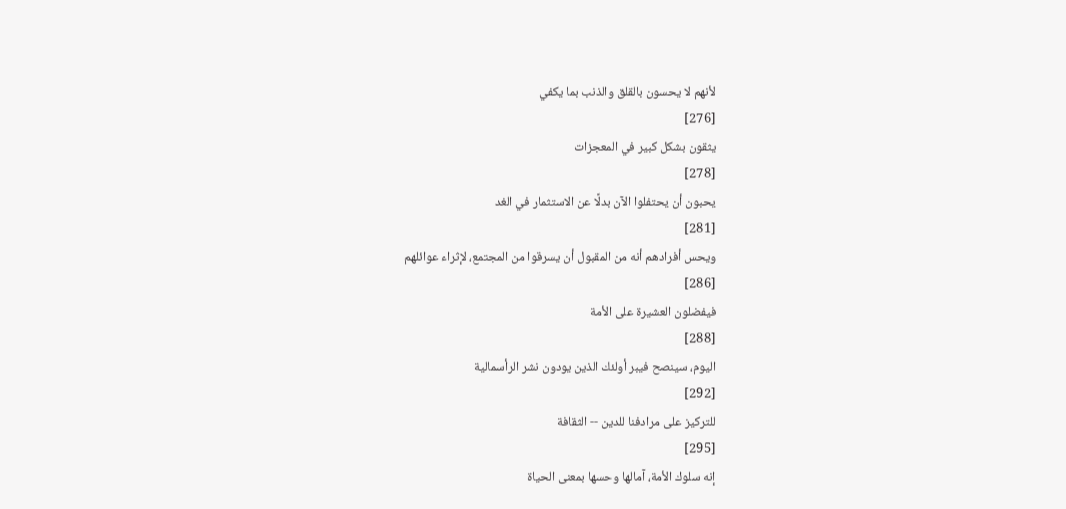لأنهم لا يحسون بالقلق والذنب بما يكفي
[276]
يثقون بشكل كبير في المعجزات
[278]
يحبون أن يحتفلوا الآن بدلًا عن الاستثمار في الغد
[281]
ويحس أفرادهم أنه من المقبول أن يسرقوا من المجتمع، لإثراء عوائلهم
[286]
فيفضلون العشيرة على الأمة
[288]
اليوم، سينصح فيبر أولئك الذين يودون نشر الرأسمالية
[292]
للتركيز على مرادفنا للدين -- الثقافة
[295]
إنه سلوك الأمة، آمالها وحسها بمعنى الحياة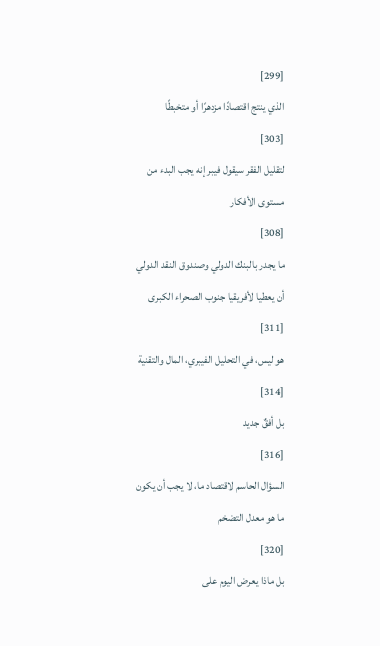[299]
الذي ينتج اقتصادًا مزدهرًا أو متخبطًا
[303]
لتقليل الفقر سيقول فيبر إنه يجب البدء من مستوى الأفكار
[308]
ما يجدر بالبنك الدولي وصندوق النقد الدولي أن يعطيا لأفريقيا جنوب الصحراء الكبرى
[311]
هو ليس، في التحليل الفيبري، المال والتقنية
[314]
بل أفقٌ جديد
[316]
السؤال الحاسم لاقتصاد ما، لا يجب أن يكون ما هو معدل التضخم
[320]
بل ماذا يعرض اليوم على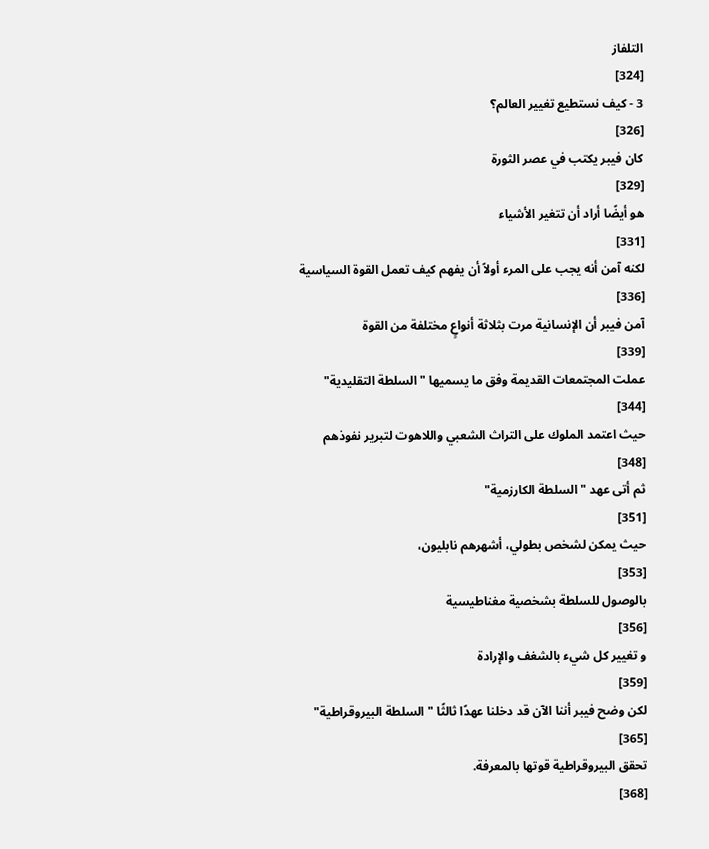التلفاز
[324]
3 - كيف نستطيع تغيير العالم؟
[326]
كان فيبر يكتب في عصر الثورة
[329]
هو أيضًا أراد أن تتغير الأشياء
[331]
لكنه آمن أنه يجب على المرء أولاً أن يفهم كيف تعمل القوة السياسية
[336]
آمن فيبر أن الإنسانية مرت بثلاثة أنواعٍ مختلفة من القوة
[339]
عملت المجتمعات القديمة وفق ما يسميها "السلطة التقليدية"
[344]
حيث اعتمد الملوك على التراث الشعبي واللاهوت لتبرير نفوذهم
[348]
ثم أتى عهد "السلطة الكارزمية"
[351]
حيث يمكن لشخص بطولي، أشهرهم نابليون،
[353]
بالوصول للسلطة بشخصية مغناطيسية
[356]
و تغيير كل شيء بالشغف والإرادة
[359]
لكن وضح فيبر أننا الآن قد دخلنا عهدًا ثالثًا "السلطة البيروقراطية"
[365]
تحقق البيروقراطية قوتها بالمعرفة.
[368]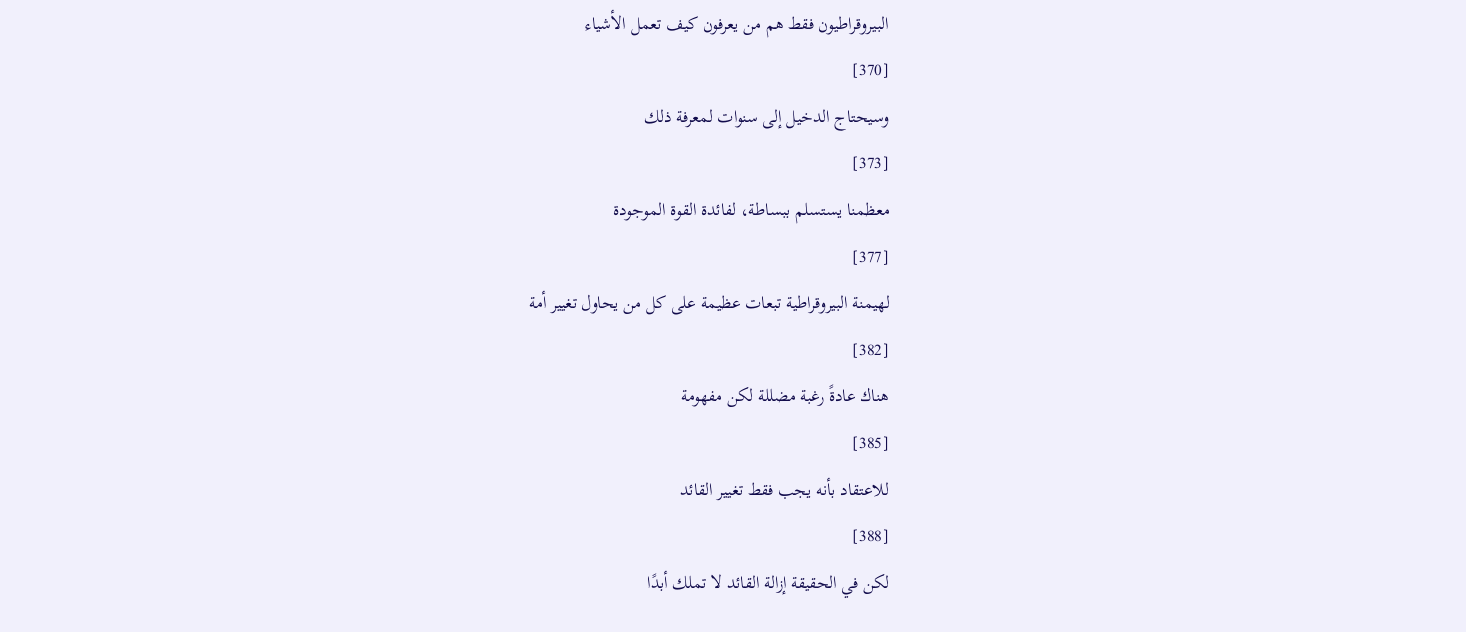البيروقراطيون فقط هم من يعرفون كيف تعمل الأشياء
[370]
وسيحتاج الدخيل إلى سنوات لمعرفة ذلك
[373]
معظمنا يستسلم ببساطة، لفائدة القوة الموجودة
[377]
لهيمنة البيروقراطية تبعات عظيمة على كل من يحاول تغيير أمة
[382]
هناك عادةً رغبة مضللة لكن مفهومة
[385]
للاعتقاد بأنه يجب فقط تغيير القائد
[388]
لكن في الحقيقة إزالة القائد لا تملك أبدًا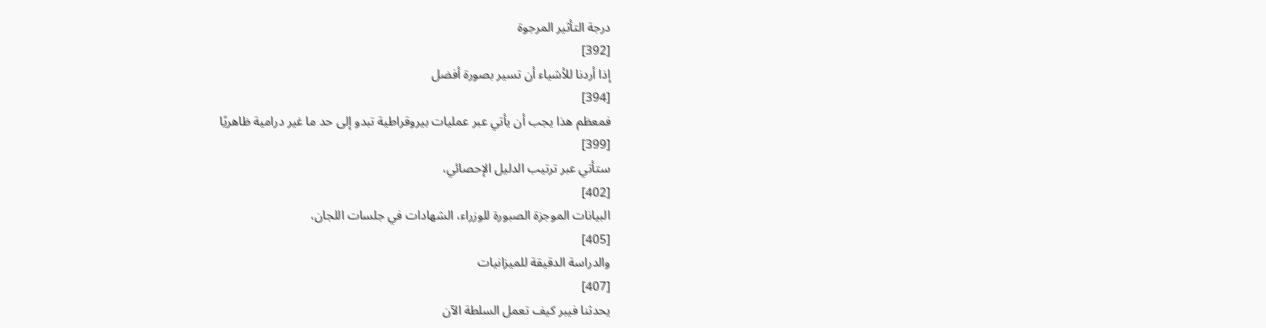درجة التأثير المرجوة
[392]
إذا أردنا للأشياء أن تسير بصورة أفضل
[394]
فمعظم هذا يجب أن يأتي عبر عمليات بيروقراطية تبدو إلى حد ما غير درامية ظاهريًا
[399]
ستأتي عبر ترتيب الدليل الإحصائي،
[402]
البيانات الموجزة الصبورة للوزراء، الشهادات في جلسات اللجان،
[405]
والدراسة الدقيقة للميزانيات
[407]
يحدثنا فيبر كيف تعمل السلطة الآن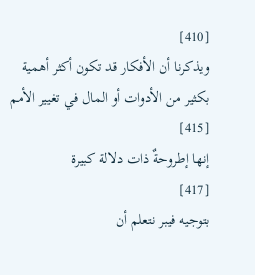[410]
ويذكرنا أن الأفكار قد تكون أكثر أهمية بكثير من الأدوات أو المال في تغيير الأمم
[415]
إنها إطروحةٌ ذات دلالة كبيرة
[417]
بتوجيه فيبر نتعلم أن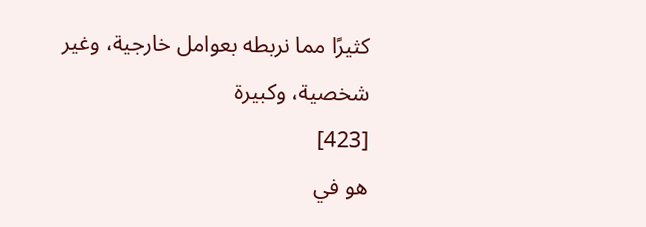كثيرًا مما نربطه بعوامل خارجية، وغير شخصية، وكبيرة
[423]
هو في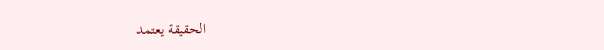الحقيقة يعتمد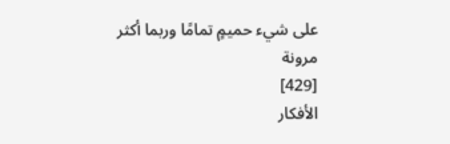على شيء حميمٍ تمامًا وربما أكثر مرونة
[429]
الأفكار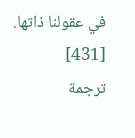في عقولنا ذاتها.
[431]
ترجمة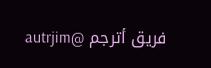فريق أترجم @autrjim